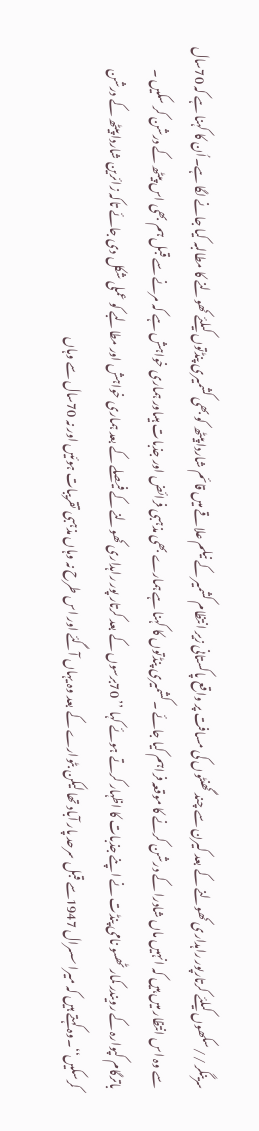سرینگر //سکھوں کیلئے کرتارپور راہداری کھولنے کے بعد کیرن سے چند گھنٹوں کی مسافت پر واقع پاکستانی زیر انتظام کشمیر کے نیلم علاقے میں قائم شاردا پیٹھ کو بھی کشمیری پنڈتوں کیلئے کھولنے کا مطالبہ کیا جانے لگا ہے۔اُن کا کہنا ہے کہ 70سال سے وہ اس انتظار میں ہیں کہ انہیں ماں شادرا کے درشن کرنے کا موقعہ فراہم کیا جائے ۔کشمیری پنڈتوں کا کہنا ہے ہمارے بھی مذہبی فرائض اور جذبات ہیںاور ہماری خواہش ہے کہ مرنے سے قبل ہم بھی اس پیٹھ کے درشن کر سکیں ۔ باترگام کپوارہ کے رویندر کمار ٹھسو نامی پنڈت نے اپنے جذبات کا اظہار کرتے ہوئے کہا ’’ 70برسوں کے بعد کرتار پور راہداری کھولنے کے فیصلے کے بعد ہماری خواہش اور مطالبے کو عملی شکل دی جائے تاکہ زائرین شاردا پیٹھ کے درشن کرسکیں‘‘۔وہ کہتے ہیں کہ میرا سسرال 1947سے قبل سرحد پار آباد تھا لیکن بٹوارے کے بعد وہ یہاں آگئے اور اس طرح نہ وہاں مذہبی تقریبات ہوئیں اور نہ 70سال سے وہاں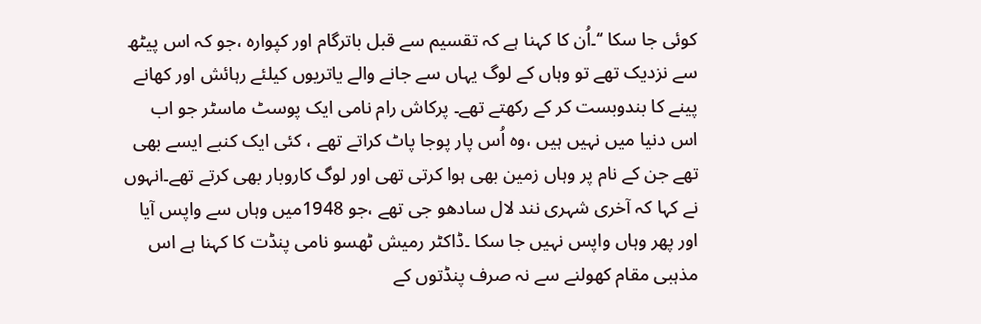کوئی جا سکا ‘‘۔اُن کا کہنا ہے کہ تقسیم سے قبل باترگام اور کپوارہ ،جو کہ اس پیٹھ سے نزدیک تھے تو وہاں کے لوگ یہاں سے جانے والے یاتریوں کیلئے رہائش اور کھانے پینے کا بندوبست کر کے رکھتے تھے۔ پرکاش رام نامی ایک پوسٹ ماسٹر جو اب اس دنیا میں نہیں ہیں ،وہ اُس پار پوجا پاٹ کراتے تھے ، کئی ایک کنبے ایسے بھی تھے جن کے نام پر وہاں زمین بھی ہوا کرتی تھی اور لوگ کاروبار بھی کرتے تھے۔انہوں نے کہا کہ آخری شہری نند لال سادھو جی تھے ،جو 1948میں وہاں سے واپس آیا اور پھر وہاں واپس نہیں جا سکا ۔ڈاکٹر رمیش ٹھسو نامی پنڈت کا کہنا ہے اس مذہبی مقام کھولنے سے نہ صرف پنڈتوں کے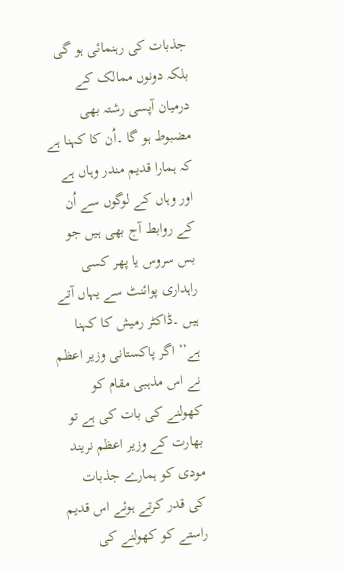جذبات کی رہنمائی ہو گی بلکہ دونوں ممالک کے درمیان آپسی رشتہ بھی مضبوط ہو گا ۔اُن کا کہنا ہے کہ ہمارا قدیم مندر وہاں ہے اور وہاں کے لوگوں سے اُن کے روابط آج بھی ہیں جو بس سروس یا پھر کسی راہداری پوائنٹ سے یہاں آتے ہیں ۔ڈاکٹر رمیش کا کہنا ہے’’ اگر پاکستانی وزیر اعظم نے اس مذہبی مقام کو کھولنے کی بات کی ہے تو بھارت کے وزیر اعظم نریند مودی کو ہمارے جذبات کی قدر کرتے ہوئے اس قدیم راستے کو کھولنے کی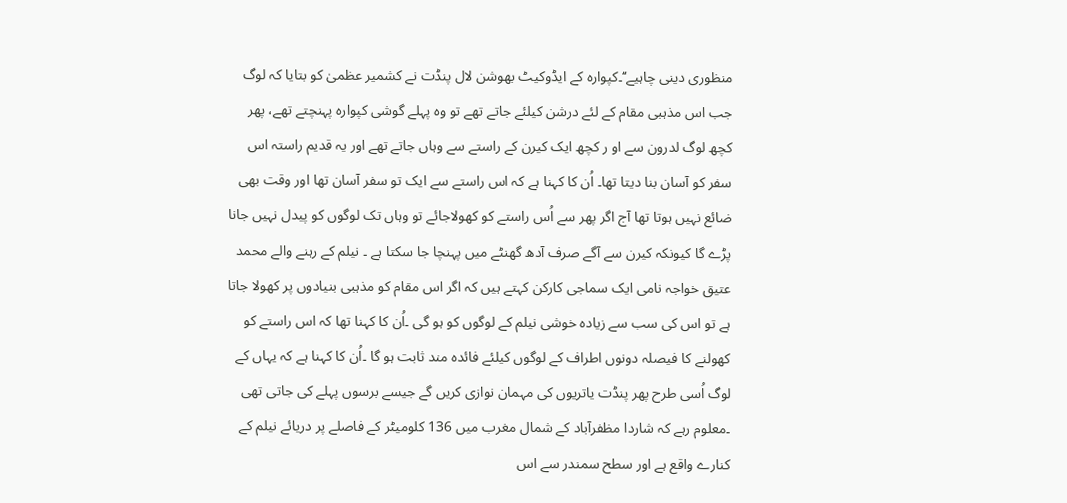منظوری دینی چاہیے‘‘۔کپوارہ کے ایڈوکیٹ بھوشن لال پنڈت نے کشمیر عظمیٰ کو بتایا کہ لوگ جب اس مذہبی مقام کے لئے درشن کیلئے جاتے تھے تو وہ پہلے گوشی کپوارہ پہنچتے تھے، پھر کچھ لوگ لدرون سے او ر کچھ ایک کیرن کے راستے سے وہاں جاتے تھے اور یہ قدیم راستہ اس سفر کو آسان بنا دیتا تھا۔ اُن کا کہنا ہے کہ اس راستے سے ایک تو سفر آسان تھا اور وقت بھی ضائع نہیں ہوتا تھا آج اگر پھر سے اُس راستے کو کھولاجائے تو وہاں تک لوگوں کو پیدل نہیں جانا پڑے گا کیونکہ کیرن سے آگے صرف آدھ گھنٹے میں پہنچا جا سکتا ہے ۔ نیلم کے رہنے والے محمد عتیق خواجہ نامی ایک سماجی کارکن کہتے ہیں کہ اگر اس مقام کو مذہبی بنیادوں پر کھولا جاتا ہے تو اس کی سب سے زیادہ خوشی نیلم کے لوگوں کو ہو گی ۔اُن کا کہنا تھا کہ اس راستے کو کھولنے کا فیصلہ دونوں اطراف کے لوگوں کیلئے فائدہ مند ثابت ہو گا ۔اُن کا کہنا ہے کہ یہاں کے لوگ اُسی طرح پھر پنڈت یاتریوں کی مہمان نوازی کریں گے جیسے برسوں پہلے کی جاتی تھی ۔معلوم رہے کہ شاردا مظفرآباد کے شمال مغرب میں 136 کلومیٹر کے فاصلے پر دریائے نیلم کے کنارے واقع ہے اور سطح سمندر سے اس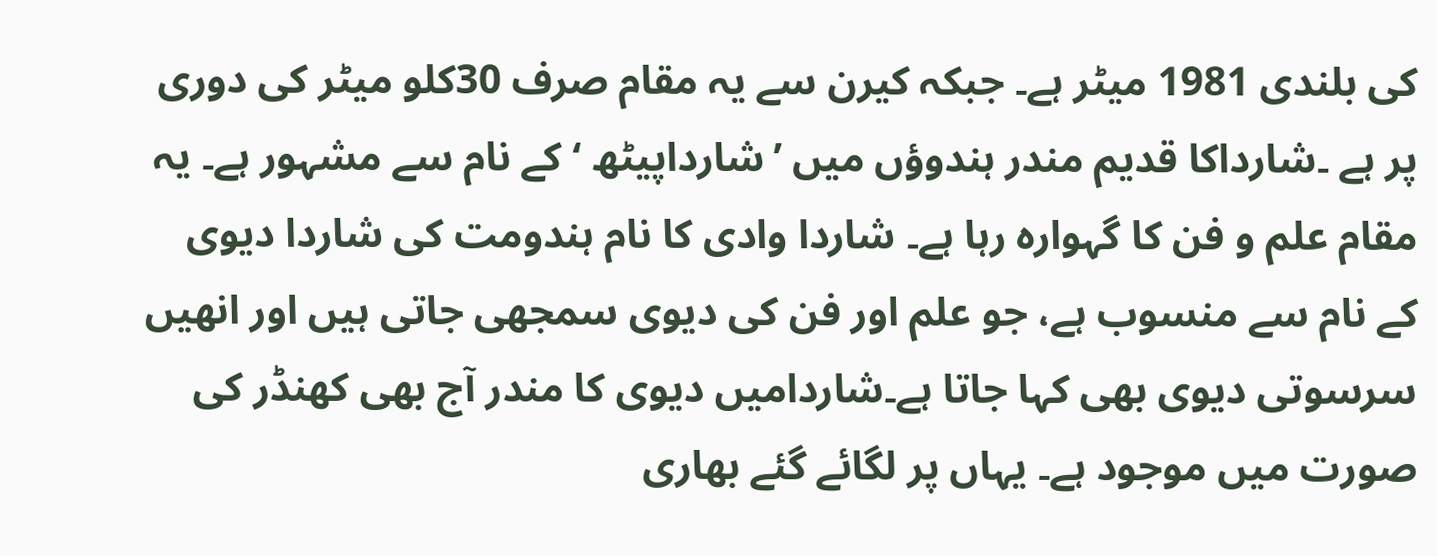کی بلندی 1981 میٹر ہے۔ جبکہ کیرن سے یہ مقام صرف 30کلو میٹر کی دوری پر ہے ۔شارداکا قدیم مندر ہندوؤں میں ’شارداپیٹھ ‘کے نام سے مشہور ہے۔ یہ مقام علم و فن کا گہوارہ رہا ہے۔ شاردا وادی کا نام ہندومت کی شاردا دیوی کے نام سے منسوب ہے، جو علم اور فن کی دیوی سمجھی جاتی ہیں اور انھیں سرسوتی دیوی بھی کہا جاتا ہے۔شاردامیں دیوی کا مندر آج بھی کھنڈر کی صورت میں موجود ہے۔ یہاں پر لگائے گئے بھاری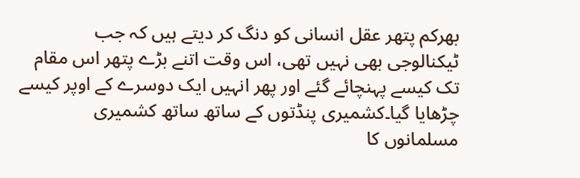بھرکم پتھر عقل انسانی کو دنگ کر دیتے ہیں کہ جب ٹیکنالوجی بھی نہیں تھی، اس وقت اتنے بڑے پتھر اس مقام تک کیسے پہنچائے گئے اور پھر انہیں ایک دوسرے کے اوپر کیسے چڑھایا گیا۔کشمیری پنڈتوں کے ساتھ ساتھ کشمیری مسلمانوں کا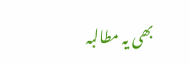بھی یہ مطالبہ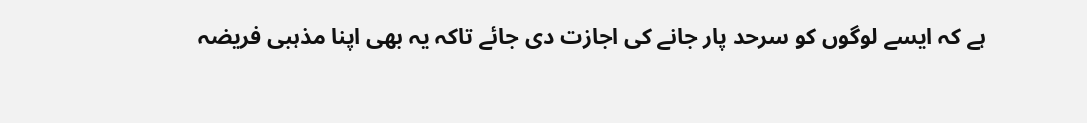ہے کہ ایسے لوگوں کو سرحد پار جانے کی اجازت دی جائے تاکہ یہ بھی اپنا مذہبی فریضہ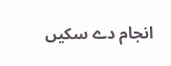انجام دے سکیں